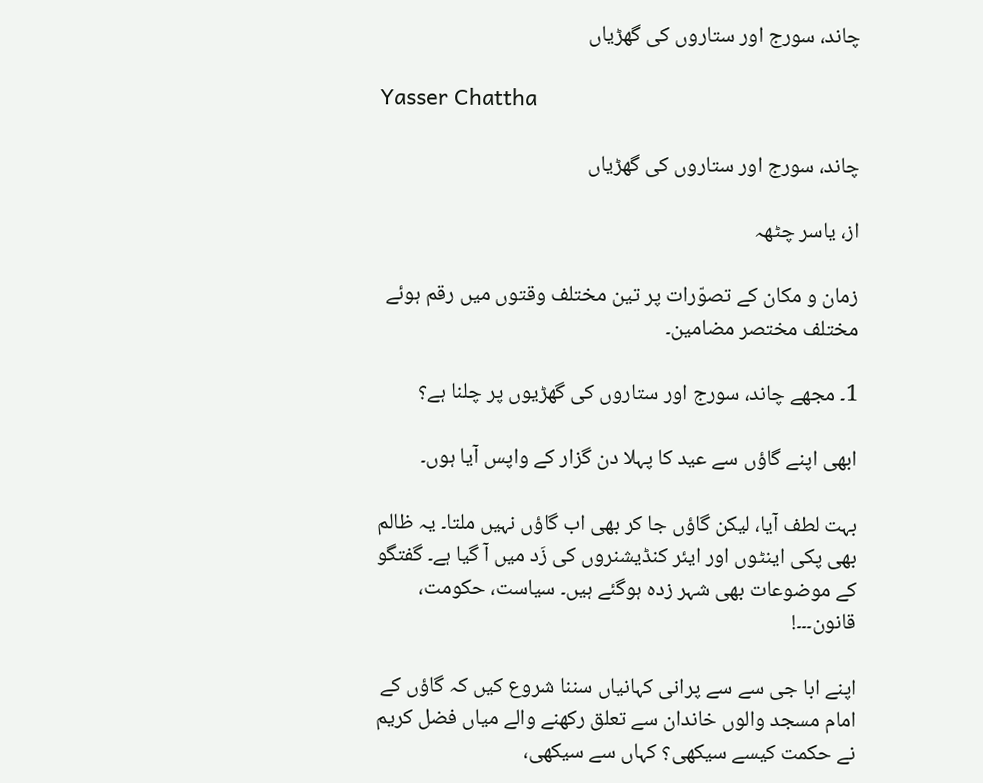چاند، سورج اور ستاروں کی گھڑیاں

Yasser Chattha

چاند، سورج اور ستاروں کی گھڑیاں

از، یاسر چٹھہ

زمان و مکان کے تصوّرات پر تین مختلف وقتوں میں رقم ہوئے مختلف مختصر مضامین۔

1۔ مجھے چاند، سورج اور ستاروں کی گھڑیوں پر چلنا ہے؟

ابھی اپنے گاؤں سے عید کا پہلا دن گزار کے واپس آیا ہوں۔

بہت لطف آیا، لیکن گاؤں جا کر بھی اب گاؤں نہیں ملتا۔ یہ ظالم بھی پکی اینٹوں اور ایئر کنڈیشنروں کی زَد میں آ گیا ہے۔ گفتگو کے موضوعات بھی شہر زدہ ہوگئے ہیں۔ سیاست، حکومت، قانون۔۔۔!

اپنے ابا جی سے سے پرانی کہانیاں سننا شروع کیں کہ گاؤں کے امام مسجد والوں خاندان سے تعلق رکھنے والے میاں فضل کریم نے حکمت کیسے سیکھی؟ کہاں سے سیکھی،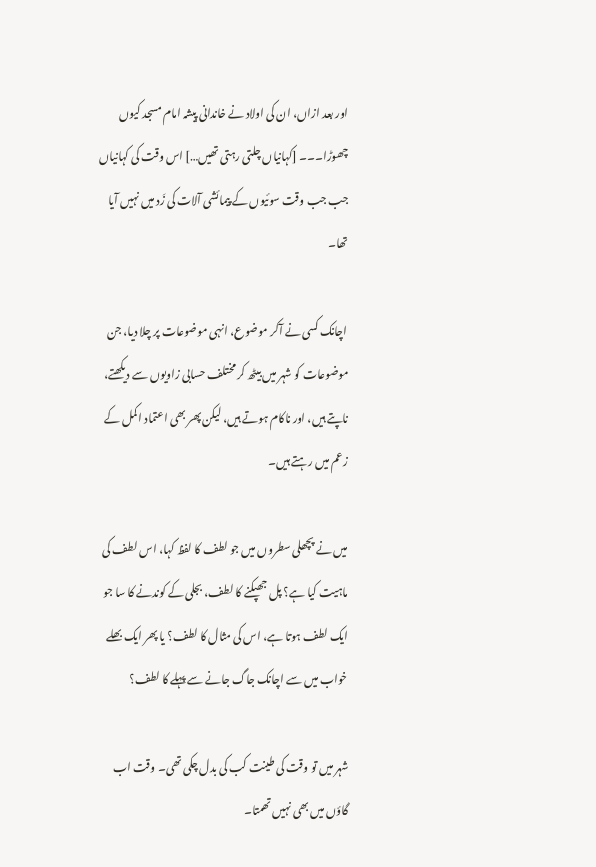اور بعد ازاں، ان کی اولاد نے خاندانی پیشہ امام مسجد کیوں چھوڑا۔۔۔ [کہانیاں چلتی رہتی تھیں…] اس وقت کی کہانیاں جب جب وقت سوئیوں کے پیمائشی آلات کی زَد میں نہیں آیا تھا۔

اچانک کسی نے آکر موضوع، انہی موضوعات پر چلا دیا، جن موضوعات کو شہر میں بیٹھ کر مختلف حسابی زاویوں سے دیکھتے، ناپتے ہیں، اور ناکام ہوتے ہیں، لیکن پھر بھی اعتماد اکمل کے زعم میں رہتے ہیں۔

میں نے پچھلی سطروں میں جو لطف کا لفظ کہا، اس لطف کی ماہیت کیا ہے؟ پل جھپکنے کا لطف، بجلی کے کوندنے کا سا جو ایک لطف ہوتا ہے، اس کی مثال کا لطف؟ یا پھر ایک بھلے خواب میں سے اچانک جاگ جانے سے پہلے کا لطف؟

شہر میں تو وقت کی طینت کب کی بدل چکی تھی۔ وقت اب گاؤں میں بھی نہیں تھمتا۔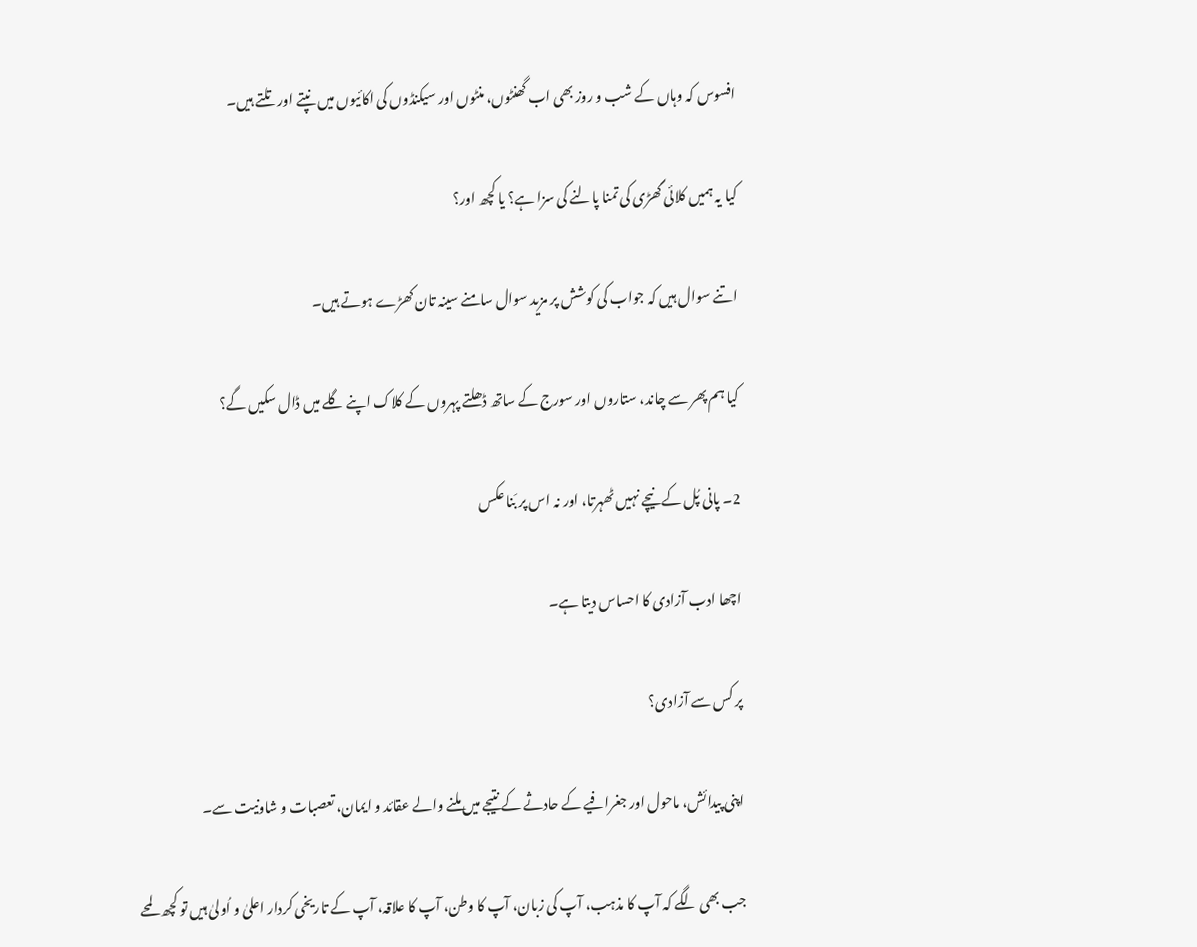افسوس کہ وہاں کے شب و روز بھی اب گھنٹوں، منٹوں اور سیکنڈوں کی اکائیوں میں نپتے اور تلتے ہیں۔

کیا یہ ہمیں کلائی گھڑی کی تمنا پالنے کی سزا ہے؟ یا کچھ اور؟

اتنے سوال ہیں کہ جواب کی کوشش پر مزید سوال سامنے سینہ تان کھڑے ہوتے ہیں۔

کیا ہم پھر سے چاند، ستاروں اور سورج کے ساتھ ڈھلتے پہروں کے کلاک اپنے گلے میں ڈال سکیں گے؟

2۔ پانی پُل کے نیچے نہیں ٹھہرتا، اور نہ اس پر بَنا عکس

اچھا ادب آزادی کا احساس دیتا ہے۔

پر کس سے آزادی؟

اپنی پیدائش، ماحول اور جغرافیے کے حادثے کے نتیجے میں ملنے والے عقائد و ایمان، تعصبات و شاونیت سے۔

جب بھی لگے کہ آپ کا مذہب، آپ کی زبان، آپ کا وطن، آپ کا علاقہ، آپ کے تاریخی کردار اعلیٰ و اُولیٰ ہیں تو کچھ لمحے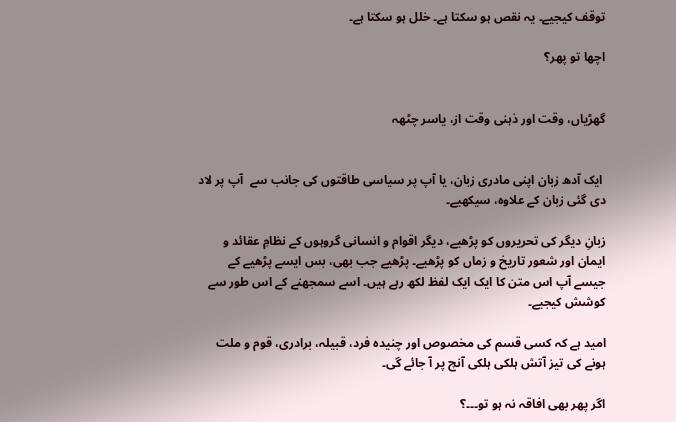توقف کیجیے۔ یہ نقص ہو سکتا ہے۔ خلل ہو سکتا ہے۔

اچھا تو پھر؟


گھڑیاں، وقت اور ذہنی وقت از، یاسر چٹھہ


 ایک آدھ زبان اپنی مادری زبان، یا آپ پر سیاسی طاقتوں کی جانب سے  آپ پر لاد دی گئی زبان کے علاوہ، سیکھیے۔

زبانِ دیگر کی تحریروں کو پڑھیے، دیگر اقوام و انسانی گروہوں کے نظامِ عقائد و ایمان اور شعور تاریخ و زماں کو پڑھیے۔ پڑھیے جب بھی، بس ایسے پڑھیے کے جیسے آپ اس متن کا ایک ایک لفظ لکھ رہے ہیں۔ اسے سمجھنے کے اس طور سے کوشش کیجیے۔

امید ہے کہ کسی قسم کی مخصوص اور چنیدہ فرد، قبیلہ، برادری، قوم و ملت ہونے کی تیز آتش ہلکی ہلکی آنچ پر آ جائے گی۔

اگر پھر بھی افاقہ نہ ہو تو۔۔۔؟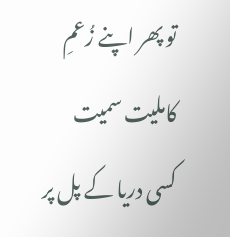تو پھر اپنے زُعمِ کاملیت سمیت کسی دریا کے پل پر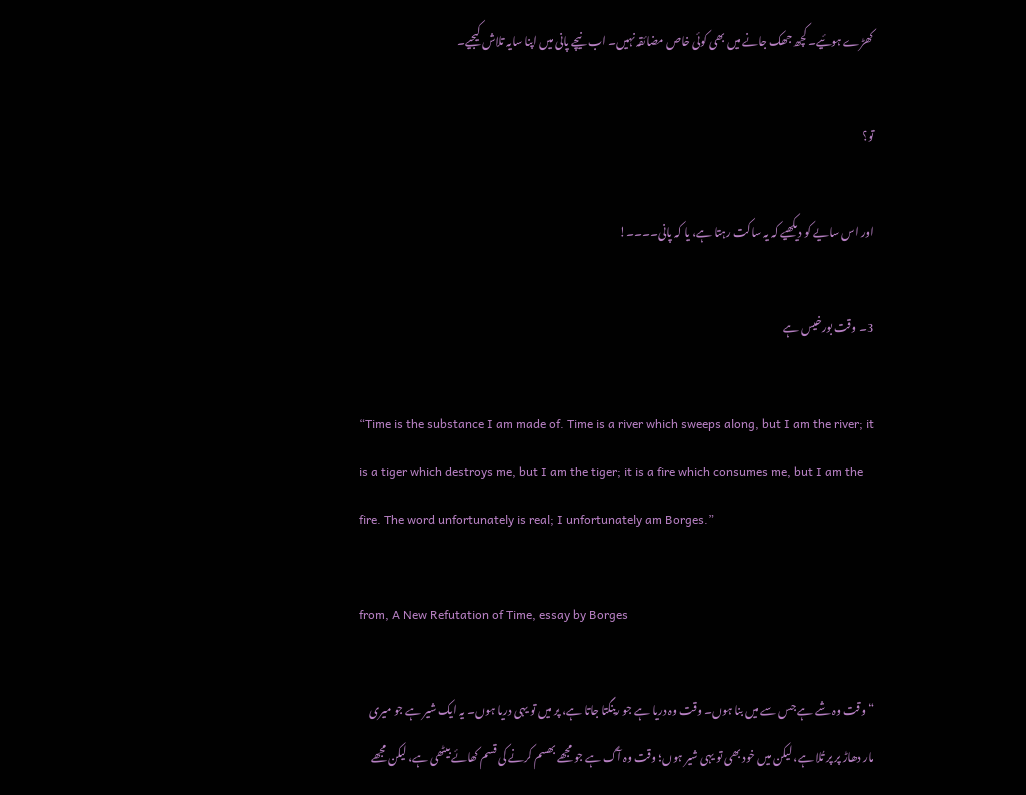کھڑے ہوئیے۔ کچھ جھک جانے میں بھی کوئی خاص مضائقہ نہیں۔ اب نیچے پانی میں اپنا سایہ تلاش کیجیے۔

تو؟

اور اس سایے کو دیکھیے کہ یہ ساکت رہتا ہے، یا کہ پانی۔۔۔۔!

3۔ وقت بورخیس ہے

“Time is the substance I am made of. Time is a river which sweeps along, but I am the river; it is a tiger which destroys me, but I am the tiger; it is a fire which consumes me, but I am the fire. The word unfortunately is real; I unfortunately am Borges.”

from, A New Refutation of Time, essay by Borges

“وقت وہ شے ہے جس سے میں بنا ہوں۔ وقت وہ دریا ہے جو رینگتا جاتا ہے، پر میں تو یہی دریا ہوں۔ یہ ایک شیر ہے جو میری مار دھاڑ پر پر تُلا ہے، لیکن میں خود بھی تو یہی شیر ہوں؛ وقت وہ آگ ہے جو مجھے بھسم کرنے کی قسم کھائے بیٹھی ہے، لیکن مجھے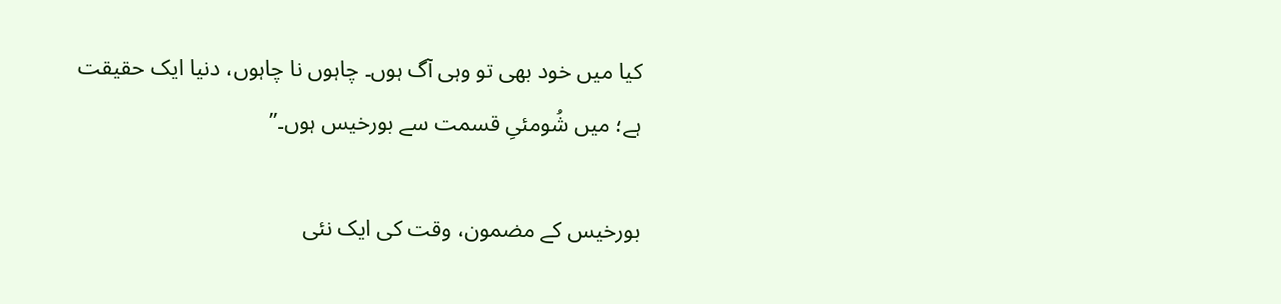کیا میں خود بھی تو وہی آگ ہوں۔ چاہوں نا چاہوں، دنیا ایک حقیقت ہے؛ میں شُومئیِ قسمت سے بورخیس ہوں۔”

بورخیس کے مضمون، وقت کی ایک نئی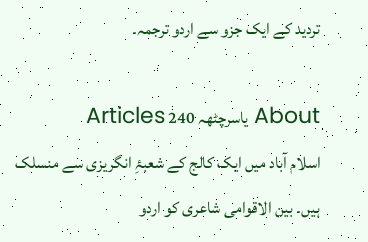تردید کے ایک جزو سے اردو ترجمہ۔

About یاسرچٹھہ 240 Articles
اسلام آباد میں ایک کالج کے شعبۂِ انگریزی سے منسلک ہیں۔ بین الاقوامی شاعری کو اردو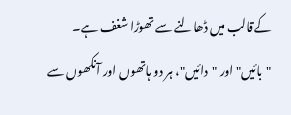کےقالب میں ڈھالنے سے تھوڑا شغف ہے۔ "بائیں" اور "دائیں"، ہر دو ہاتھوں اور آنکھوں سے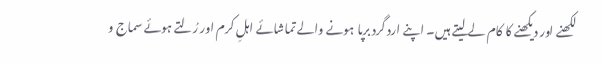لکھنے اور دیکھنے کا کام لے لیتے ہیں۔ اپنے ارد گرد برپا ہونے والے تماشائے اہلِ کرم اور رُلتے ہوئے سماج و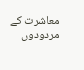معاشرت کے مردودوں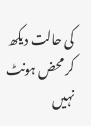کی حالت دیکھ کر محض ہونٹ نہیں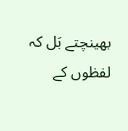بھینچتے بَل کہ لفظوں کے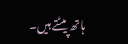ہاتھ پیٹتے ہیں۔